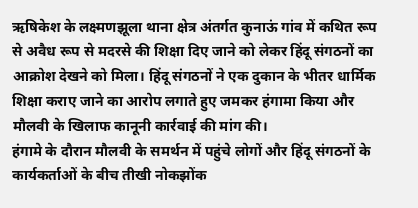ऋषिकेश के लक्ष्मणझूला थाना क्षेत्र अंतर्गत कुनाऊं गांव में कथित रूप से अवैध रूप से मदरसे की शिक्षा दिए जाने को लेकर हिंदू संगठनों का आक्रोश देखने को मिला। हिंदू संगठनों ने एक दुकान के भीतर धार्मिक शिक्षा कराए जाने का आरोप लगाते हुए जमकर हंगामा किया और मौलवी के खिलाफ कानूनी कार्रवाई की मांग की।
हंगामे के दौरान मौलवी के समर्थन में पहुंचे लोगों और हिंदू संगठनों के कार्यकर्ताओं के बीच तीखी नोकझोंक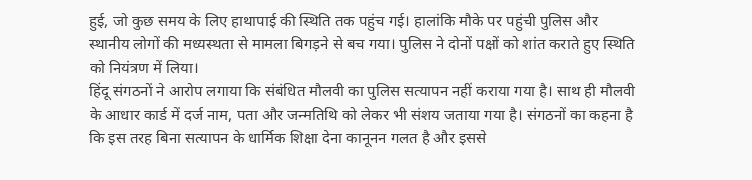हुई, जो कुछ समय के लिए हाथापाई की स्थिति तक पहुंच गई। हालांकि मौके पर पहुंची पुलिस और स्थानीय लोगों की मध्यस्थता से मामला बिगड़ने से बच गया। पुलिस ने दोनों पक्षों को शांत कराते हुए स्थिति को नियंत्रण में लिया।
हिंदू संगठनों ने आरोप लगाया कि संबंधित मौलवी का पुलिस सत्यापन नहीं कराया गया है। साथ ही मौलवी के आधार कार्ड में दर्ज नाम, पता और जन्मतिथि को लेकर भी संशय जताया गया है। संगठनों का कहना है कि इस तरह बिना सत्यापन के धार्मिक शिक्षा देना कानूनन गलत है और इससे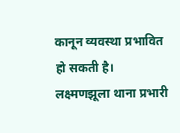कानून व्यवस्था प्रभावित हो सकती है।
लक्ष्मणझूला थाना प्रभारी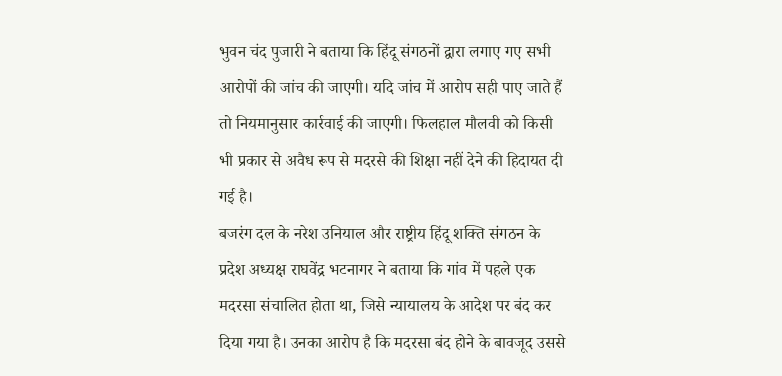भुवन चंद पुजारी ने बताया कि हिंदू संगठनों द्वारा लगाए गए सभी आरोपों की जांच की जाएगी। यदि जांच में आरोप सही पाए जाते हैं तो नियमानुसार कार्रवाई की जाएगी। फिलहाल मौलवी को किसी भी प्रकार से अवैध रूप से मदरसे की शिक्षा नहीं देने की हिदायत दी गई है।
बजरंग दल के नरेश उनियाल और राष्ट्रीय हिंदू शक्ति संगठन के प्रदेश अध्यक्ष राघवेंद्र भटनागर ने बताया कि गांव में पहले एक मदरसा संचालित होता था, जिसे न्यायालय के आदेश पर बंद कर दिया गया है। उनका आरोप है कि मदरसा बंद होने के बावजूद उससे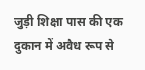जुड़ी शिक्षा पास की एक दुकान में अवैध रूप से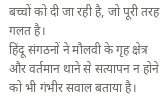बच्चों को दी जा रही है, जो पूरी तरह गलत है।
हिंदू संगठनों ने मौलवी के गृह क्षेत्र और वर्तमान थाने से सत्यापन न होने को भी गंभीर सवाल बताया है।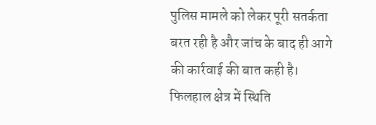पुलिस मामले को लेकर पूरी सतर्कता बरत रही है और जांच के बाद ही आगे की कार्रवाई की बात कही है। फिलहाल क्षेत्र में स्थिति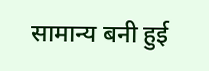सामान्य बनी हुई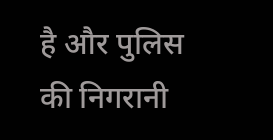है और पुलिस की निगरानी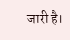जारी है।